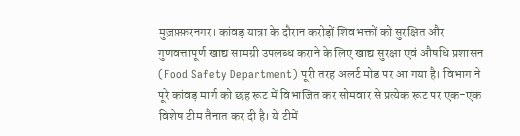मुज़फ़्फ़रनगर। कांवड़ यात्रा के दौरान करोड़ों शिवभक्तों को सुरक्षित और गुणवत्तापूर्ण खाद्य सामग्री उपलब्ध कराने के लिए खाद्य सुरक्षा एवं औषधि प्रशासन (Food Safety Department) पूरी तरह अलर्ट मोड पर आ गया है। विभाग ने पूरे कांवड़ मार्ग को छह रूट में विभाजित कर सोमवार से प्रत्येक रूट पर एक-एक विशेष टीम तैनात कर दी है। ये टीमें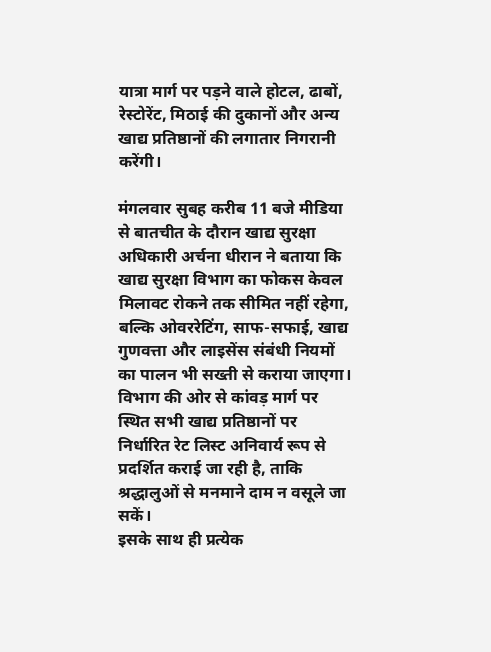यात्रा मार्ग पर पड़ने वाले होटल, ढाबों, रेस्टोरेंट, मिठाई की दुकानों और अन्य खाद्य प्रतिष्ठानों की लगातार निगरानी करेंगी।

मंगलवार सुबह करीब 11 बजे मीडिया से बातचीत के दौरान खाद्य सुरक्षा अधिकारी अर्चना धीरान ने बताया कि खाद्य सुरक्षा विभाग का फोकस केवल मिलावट रोकने तक सीमित नहीं रहेगा, बल्कि ओवररेटिंग, साफ-सफाई, खाद्य गुणवत्ता और लाइसेंस संबंधी नियमों का पालन भी सख्ती से कराया जाएगा। विभाग की ओर से कांवड़ मार्ग पर स्थित सभी खाद्य प्रतिष्ठानों पर निर्धारित रेट लिस्ट अनिवार्य रूप से प्रदर्शित कराई जा रही है, ताकि श्रद्धालुओं से मनमाने दाम न वसूले जा सकें।
इसके साथ ही प्रत्येक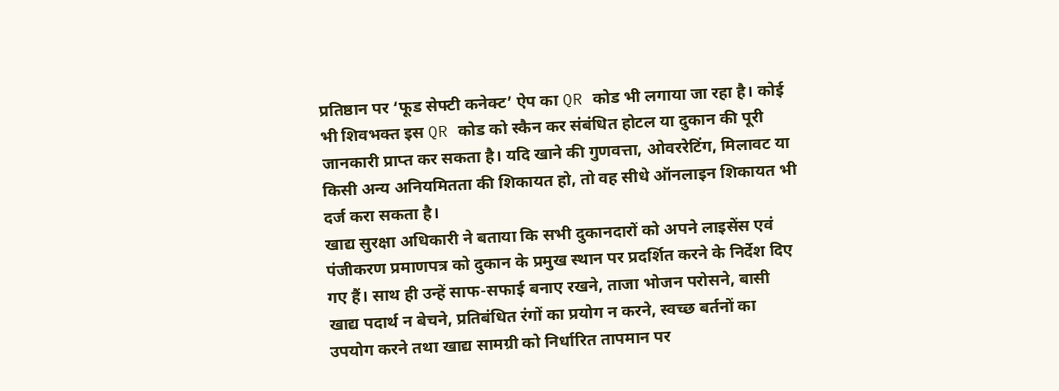प्रतिष्ठान पर ‘फूड सेफ्टी कनेक्ट’ ऐप का QR कोड भी लगाया जा रहा है। कोई भी शिवभक्त इस QR कोड को स्कैन कर संबंधित होटल या दुकान की पूरी जानकारी प्राप्त कर सकता है। यदि खाने की गुणवत्ता, ओवररेटिंग, मिलावट या किसी अन्य अनियमितता की शिकायत हो, तो वह सीधे ऑनलाइन शिकायत भी दर्ज करा सकता है।
खाद्य सुरक्षा अधिकारी ने बताया कि सभी दुकानदारों को अपने लाइसेंस एवं पंजीकरण प्रमाणपत्र को दुकान के प्रमुख स्थान पर प्रदर्शित करने के निर्देश दिए गए हैं। साथ ही उन्हें साफ-सफाई बनाए रखने, ताजा भोजन परोसने, बासी खाद्य पदार्थ न बेचने, प्रतिबंधित रंगों का प्रयोग न करने, स्वच्छ बर्तनों का उपयोग करने तथा खाद्य सामग्री को निर्धारित तापमान पर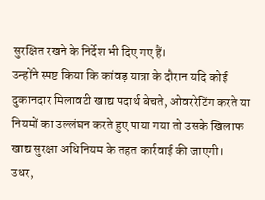सुरक्षित रखने के निर्देश भी दिए गए हैं।
उन्होंने स्पष्ट किया कि कांवड़ यात्रा के दौरान यदि कोई दुकानदार मिलावटी खाद्य पदार्थ बेचते, ओवररेटिंग करते या नियमों का उल्लंघन करते हुए पाया गया तो उसके खिलाफ खाद्य सुरक्षा अधिनियम के तहत कार्रवाई की जाएगी।
उधर,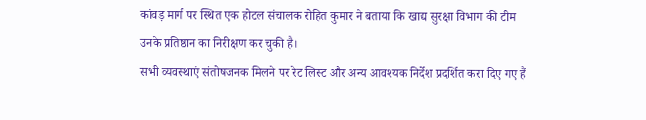कांवड़ मार्ग पर स्थित एक होटल संचालक रोहित कुमार ने बताया कि खाद्य सुरक्षा विभाग की टीम उनके प्रतिष्ठान का निरीक्षण कर चुकी है।
सभी व्यवस्थाएं संतोषजनक मिलने पर रेट लिस्ट और अन्य आवश्यक निर्देश प्रदर्शित करा दिए गए हैं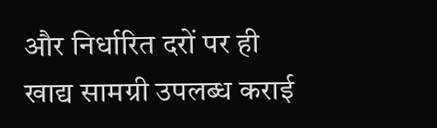और निर्धारित दरों पर ही खाद्य सामग्री उपलब्ध कराई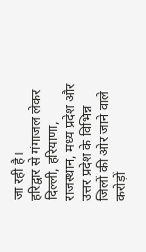जा रही है।
हरिद्वार से गंगाजल लेकर दिल्ली, हरियाणा, राजस्थान, मध्य प्रदेश और उत्तर प्रदेश के विभिन्न जिलों की ओर जाने वाले करोड़ों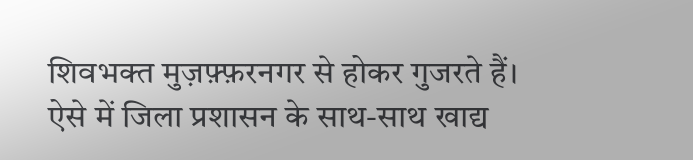शिवभक्त मुज़फ़्फ़रनगर से होकर गुजरते हैं। ऐसे में जिला प्रशासन के साथ-साथ खाद्य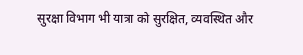सुरक्षा विभाग भी यात्रा को सुरक्षित, व्यवस्थित और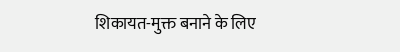शिकायत-मुक्त बनाने के लिए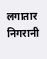लगातार निगरानी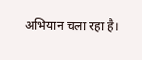अभियान चला रहा है।